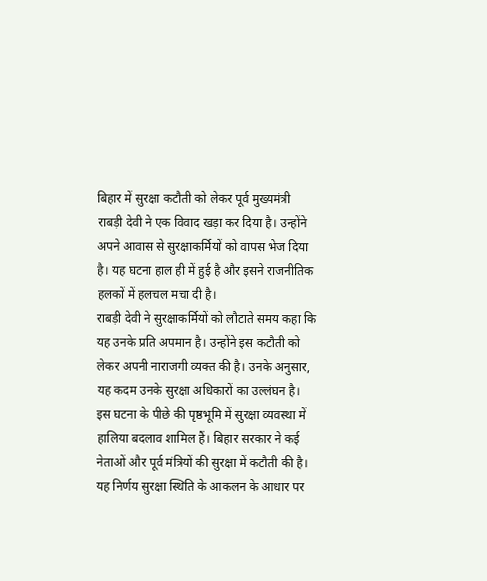बिहार में सुरक्षा कटौती को लेकर पूर्व मुख्यमंत्री राबड़ी देवी ने एक विवाद खड़ा कर दिया है। उन्होंने अपने आवास से सुरक्षाकर्मियों को वापस भेज दिया है। यह घटना हाल ही में हुई है और इसने राजनीतिक हलकों में हलचल मचा दी है।
राबड़ी देवी ने सुरक्षाकर्मियों को लौटाते समय कहा कि यह उनके प्रति अपमान है। उन्होंने इस कटौती को लेकर अपनी नाराजगी व्यक्त की है। उनके अनुसार, यह कदम उनके सुरक्षा अधिकारों का उल्लंघन है।
इस घटना के पीछे की पृष्ठभूमि में सुरक्षा व्यवस्था में हालिया बदलाव शामिल हैं। बिहार सरकार ने कई नेताओं और पूर्व मंत्रियों की सुरक्षा में कटौती की है। यह निर्णय सुरक्षा स्थिति के आकलन के आधार पर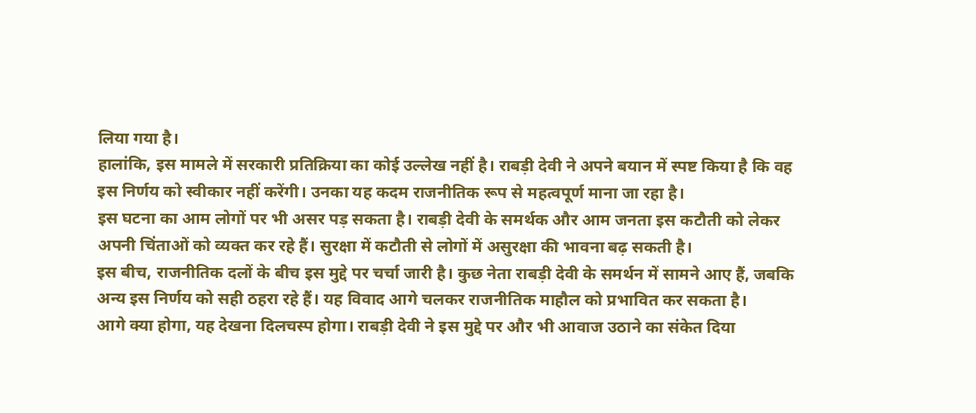लिया गया है।
हालांकि, इस मामले में सरकारी प्रतिक्रिया का कोई उल्लेख नहीं है। राबड़ी देवी ने अपने बयान में स्पष्ट किया है कि वह इस निर्णय को स्वीकार नहीं करेंगी। उनका यह कदम राजनीतिक रूप से महत्वपूर्ण माना जा रहा है।
इस घटना का आम लोगों पर भी असर पड़ सकता है। राबड़ी देवी के समर्थक और आम जनता इस कटौती को लेकर अपनी चिंताओं को व्यक्त कर रहे हैं। सुरक्षा में कटौती से लोगों में असुरक्षा की भावना बढ़ सकती है।
इस बीच, राजनीतिक दलों के बीच इस मुद्दे पर चर्चा जारी है। कुछ नेता राबड़ी देवी के समर्थन में सामने आए हैं, जबकि अन्य इस निर्णय को सही ठहरा रहे हैं। यह विवाद आगे चलकर राजनीतिक माहौल को प्रभावित कर सकता है।
आगे क्या होगा, यह देखना दिलचस्प होगा। राबड़ी देवी ने इस मुद्दे पर और भी आवाज उठाने का संकेत दिया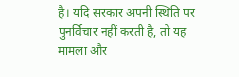है। यदि सरकार अपनी स्थिति पर पुनर्विचार नहीं करती है, तो यह मामला और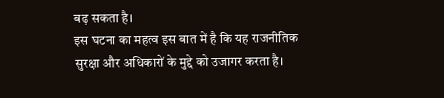बढ़ सकता है।
इस घटना का महत्व इस बात में है कि यह राजनीतिक सुरक्षा और अधिकारों के मुद्दे को उजागर करता है।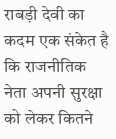राबड़ी देवी का कदम एक संकेत है कि राजनीतिक नेता अपनी सुरक्षा को लेकर कितने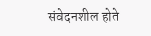संवेदनशील होते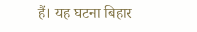हैं। यह घटना बिहार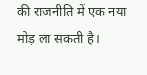की राजनीति में एक नया मोड़ ला सकती है।